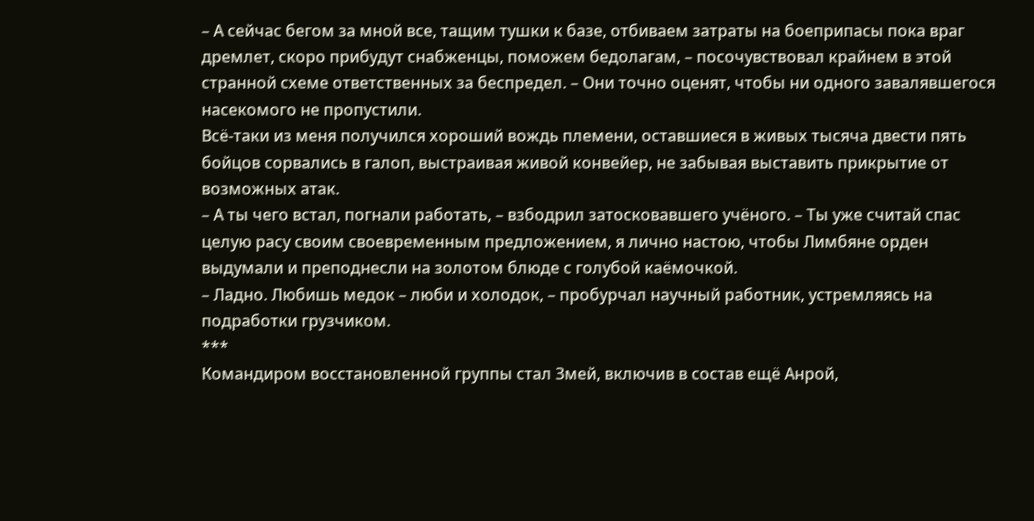– А сейчас бегом за мной все, тащим тушки к базе, отбиваем затраты на боеприпасы пока враг дремлет, скоро прибудут снабженцы, поможем бедолагам, – посочувствовал крайнем в этой странной схеме ответственных за беспредел. – Они точно оценят, чтобы ни одного завалявшегося насекомого не пропустили.
Всё-таки из меня получился хороший вождь племени, оставшиеся в живых тысяча двести пять бойцов сорвались в галоп, выстраивая живой конвейер, не забывая выставить прикрытие от возможных атак.
– А ты чего встал, погнали работать, – взбодрил затосковавшего учёного. – Ты уже считай спас целую расу своим своевременным предложением, я лично настою, чтобы Лимбяне орден выдумали и преподнесли на золотом блюде с голубой каёмочкой.
– Ладно. Любишь медок – люби и холодок, – пробурчал научный работник, устремляясь на подработки грузчиком.
***
Командиром восстановленной группы стал Змей, включив в состав ещё Анрой,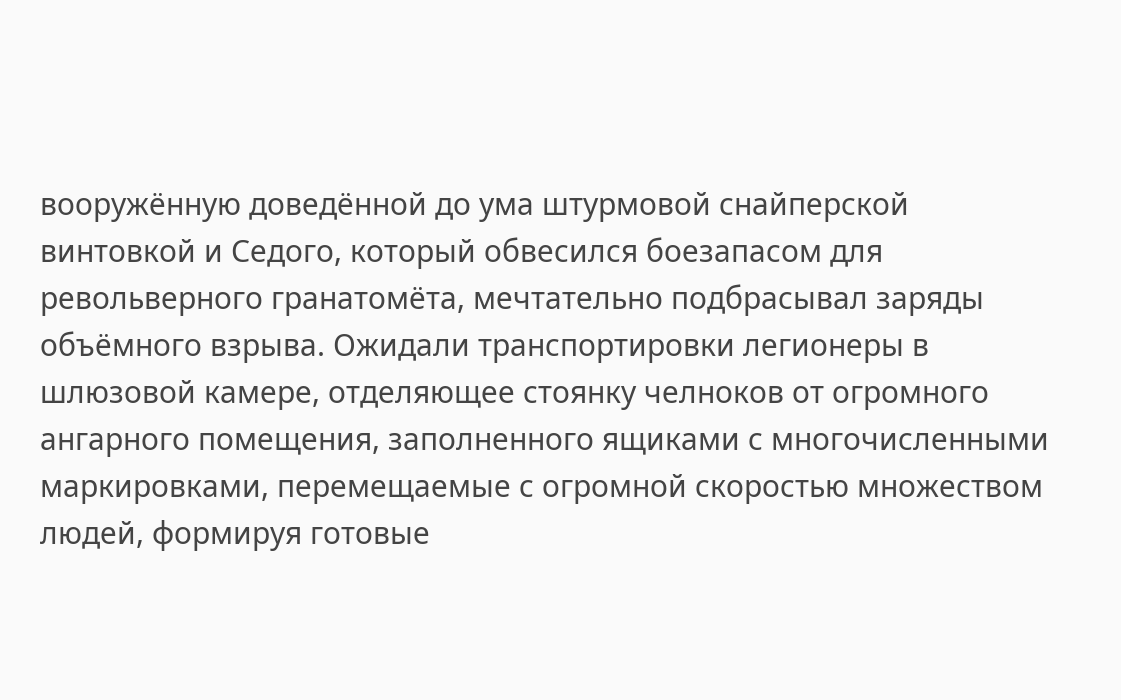вооружённую доведённой до ума штурмовой снайперской винтовкой и Седого, который обвесился боезапасом для револьверного гранатомёта, мечтательно подбрасывал заряды объёмного взрыва. Ожидали транспортировки легионеры в шлюзовой камере, отделяющее стоянку челноков от огромного ангарного помещения, заполненного ящиками с многочисленными маркировками, перемещаемые с огромной скоростью множеством людей, формируя готовые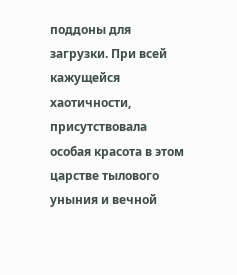поддоны для загрузки. При всей кажущейся хаотичности, присутствовала особая красота в этом царстве тылового уныния и вечной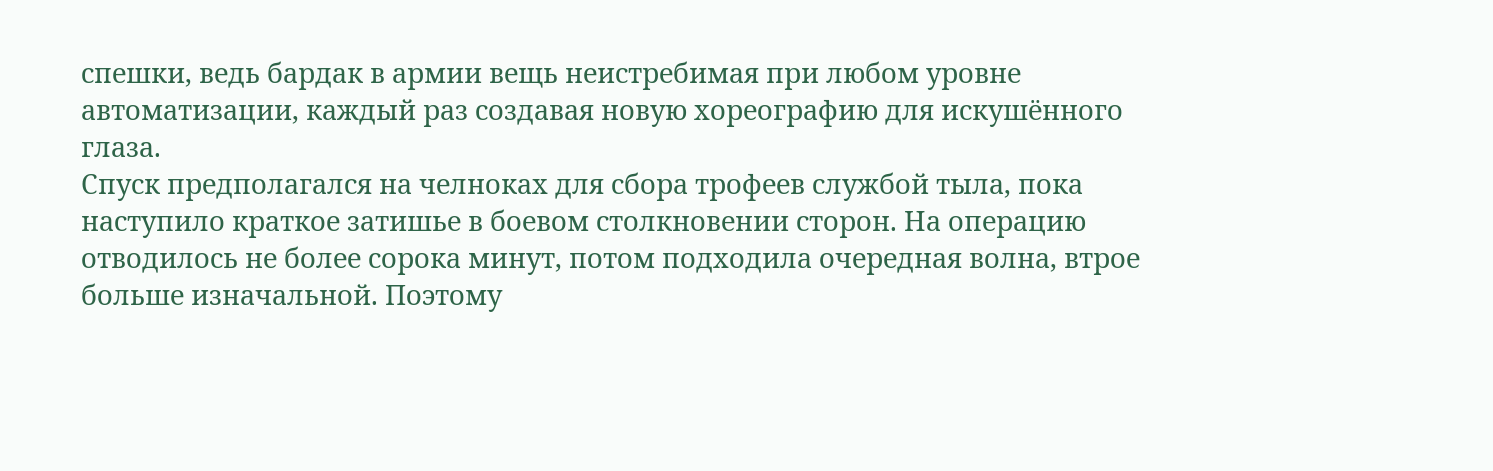спешки, ведь бардак в армии вещь неистребимая при любом уровне автоматизации, каждый раз создавая новую хореографию для искушённого глаза.
Спуск предполагался на челноках для сбора трофеев службой тыла, пока наступило краткое затишье в боевом столкновении сторон. На операцию отводилось не более сорока минут, потом подходила очередная волна, втрое больше изначальной. Поэтому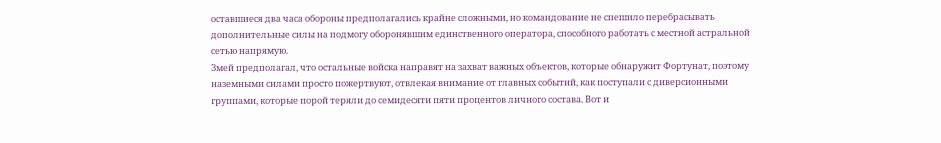оставшиеся два часа обороны предполагались крайне сложными, но командование не спешило перебрасывать дополнительные силы на подмогу оборонявшим единственного оператора, способного работать с местной астральной сетью напрямую.
Змей предполагал, что остальные войска направят на захват важных объектов, которые обнаружит Фортунат, поэтому наземными силами просто пожертвуют, отвлекая внимание от главных событий, как поступали с диверсионными группами, которые порой теряли до семидесяти пяти процентов личного состава. Вот и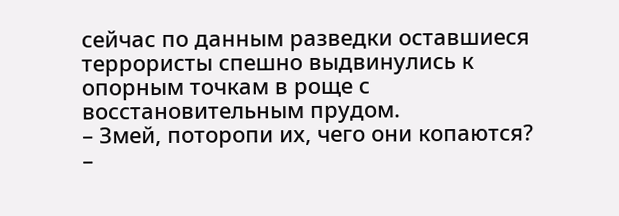сейчас по данным разведки оставшиеся террористы спешно выдвинулись к опорным точкам в роще с восстановительным прудом.
– Змей, поторопи их, чего они копаются? –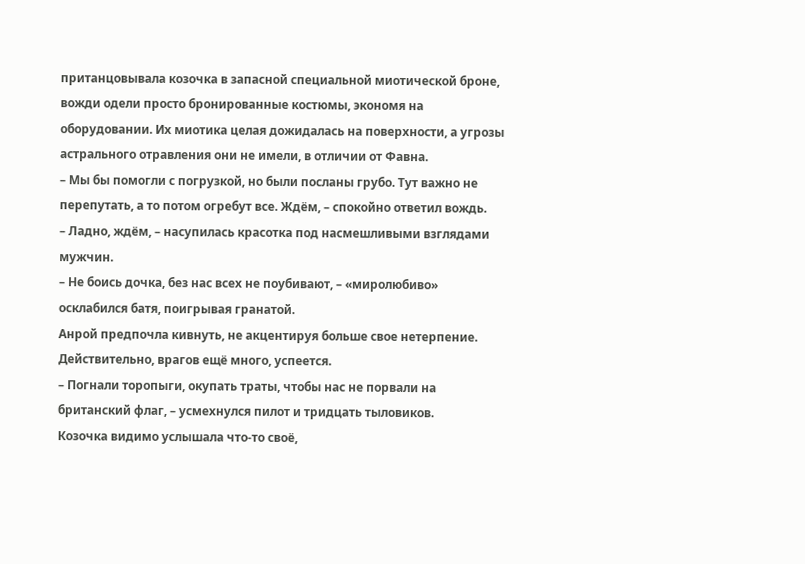пританцовывала козочка в запасной специальной миотической броне, вожди одели просто бронированные костюмы, экономя на оборудовании. Их миотика целая дожидалась на поверхности, а угрозы астрального отравления они не имели, в отличии от Фавна.
– Мы бы помогли с погрузкой, но были посланы грубо. Тут важно не перепутать, а то потом огребут все. Ждём, – спокойно ответил вождь.
– Ладно, ждём, – насупилась красотка под насмешливыми взглядами мужчин.
– Не боись дочка, без нас всех не поубивают, – «миролюбиво» осклабился батя, поигрывая гранатой.
Анрой предпочла кивнуть, не акцентируя больше свое нетерпение. Действительно, врагов ещё много, успеется.
– Погнали торопыги, окупать траты, чтобы нас не порвали на британский флаг, – усмехнулся пилот и тридцать тыловиков.
Козочка видимо услышала что-то своё,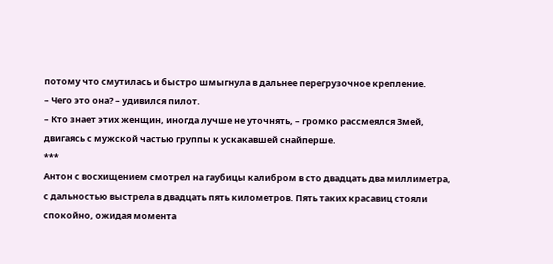потому что смутилась и быстро шмыгнула в дальнее перегрузочное крепление.
– Чего это она? – удивился пилот.
– Кто знает этих женщин, иногда лучше не уточнять, – громко рассмеялся Змей, двигаясь с мужской частью группы к ускакавшей снайперше.
***
Антон с восхищением смотрел на гаубицы калибром в сто двадцать два миллиметра, с дальностью выстрела в двадцать пять километров. Пять таких красавиц стояли спокойно, ожидая момента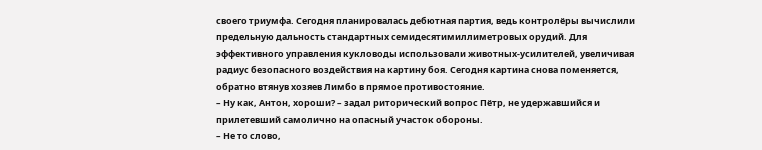своего триумфа. Сегодня планировалась дебютная партия, ведь контролёры вычислили предельную дальность стандартных семидесятимиллиметровых орудий. Для эффективного управления кукловоды использовали животных-усилителей, увеличивая радиус безопасного воздействия на картину боя. Сегодня картина снова поменяется, обратно втянув хозяев Лимбо в прямое противостояние.
– Ну как, Антон, хороши? – задал риторический вопрос Пётр, не удержавшийся и прилетевший самолично на опасный участок обороны.
– Не то слово,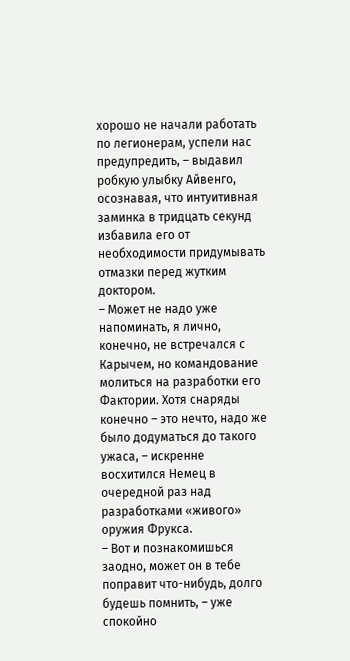хорошо не начали работать по легионерам, успели нас предупредить, – выдавил робкую улыбку Айвенго, осознавая, что интуитивная заминка в тридцать секунд избавила его от необходимости придумывать отмазки перед жутким доктором.
– Может не надо уже напоминать, я лично, конечно, не встречался с Карычем, но командование молиться на разработки его Фактории. Хотя снаряды конечно – это нечто, надо же было додуматься до такого ужаса, – искренне восхитился Немец в очередной раз над разработками «живого» оружия Фрукса.
– Вот и познакомишься заодно, может он в тебе поправит что-нибудь, долго будешь помнить, – уже спокойно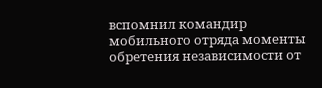вспомнил командир мобильного отряда моменты обретения независимости от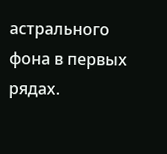астрального фона в первых рядах.